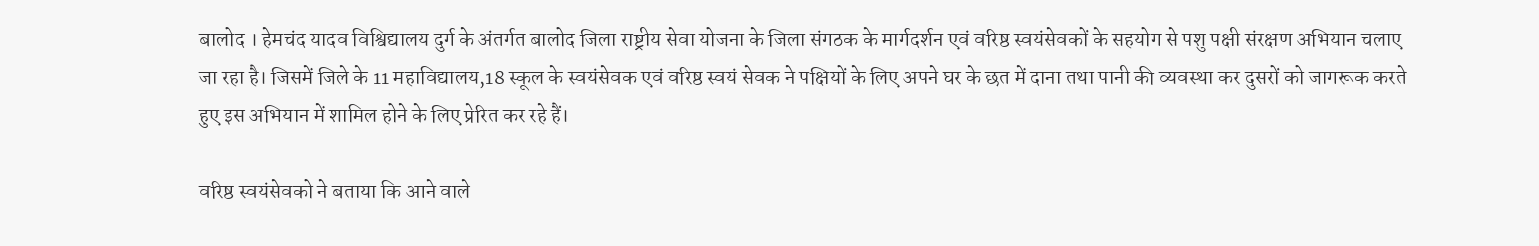बालोद । हेमचंद यादव विश्विद्यालय दुर्ग के अंतर्गत बालोद जिला राष्ट्रीय सेवा योजना के जिला संगठक के मार्गदर्शन एवं वरिष्ठ स्वयंसेवकों के सहयोग से पशु पक्षी संरक्षण अभियान चलाए जा रहा है। जिसमें जिले के 11 महाविद्यालय,18 स्कूल के स्वयंसेवक एवं वरिष्ठ स्वयं सेवक ने पक्षियों के लिए अपने घर के छत में दाना तथा पानी की व्यवस्था कर दुसरों को जागरूक करते हुए इस अभियान में शामिल होने के लिए प्रेरित कर रहे हैं।

वरिष्ठ स्वयंसेवको ने बताया कि आने वाले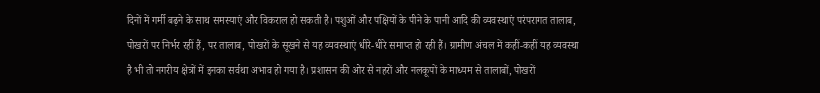दिनों में गर्मी बढ़ने के साथ समस्याएं और विकराल हो सकती है। पशुओं और पक्षियों के पीने के पानी आदि की व्यवस्थाएं परंपरागत तालाब, पोखरों पर निर्भर रहीं हैं, पर तालाब, पोखरों के सूखने से यह व्यवस्थाएं धीरे-धीरे समाप्त हो रही हैं। ग्रामीण अंचल में कहीं-कहीं यह व्यवस्था है भी तो नगरीय क्षेत्रों में इनका सर्वथा अभाव हो गया है। प्रशासन की ओर से नहरों और नलकूपों के माध्यम से तालाबों, पोखरों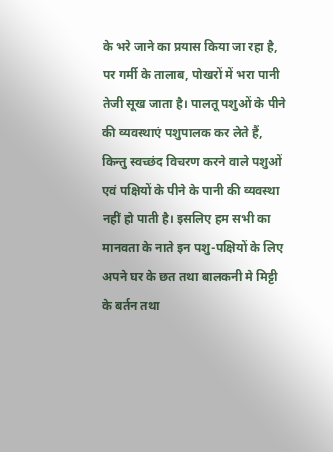के भरे जाने का प्रयास किया जा रहा है, पर गर्मी के तालाब, पोखरों में भरा पानी तेजी सूख जाता है। पालतू पशुओं के पीने की व्यवस्थाएं पशुपालक कर लेते हैं, किन्तु स्वच्छंद विचरण करने वाले पशुओं एवं पक्षियों के पीने के पानी की व्यवस्था नहीं हो पाती है। इसलिए हम सभी का मानवता के नाते इन पशु-पक्षियों के लिए अपने घर के छत तथा बालकनी मे मिट्टी के बर्तन तथा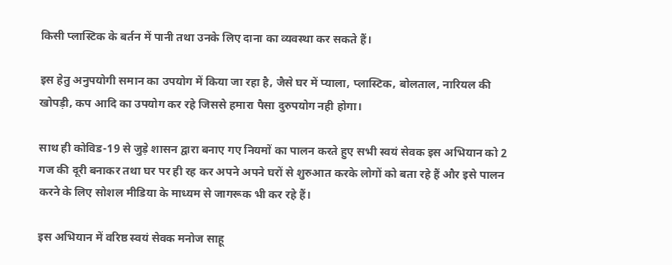किसी प्लास्टिक के बर्तन में पानी तथा उनके लिए दाना का व्यवस्था कर सकते हैं।

इस हेतु अनुपयोगी समान का उपयोग में किया जा रहा है, जैसे घर में प्याला, प्लास्टिक, बोलताल, नारियल की खोपड़ी, कप आदि का उपयोग कर रहे जिससे हमारा पैसा दुरुपयोग नही होगा।

साथ ही कोविड-19 से जुड़े शासन द्वारा बनाए गए नियमों का पालन करते हुए सभी स्वयं सेवक इस अभियान को 2 गज की दूरी बनाकर तथा घर पर ही रह कर अपने अपने घरों से शुरुआत करके लोगों को बता रहे हैं और इसे पालन करने के लिए सोशल मीडिया के माध्यम से जागरूक भी कर रहे हैं।

इस अभियान में वरिष्ठ स्वयं सेवक मनोज साहू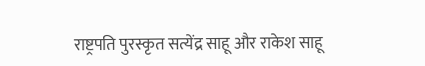राष्ट्रपति पुरस्कृत सत्येंद्र साहू और राकेश साहू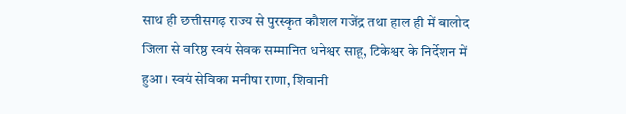साथ ही छत्तीसगढ़ राज्य से पुरस्कृत कौशल गजेंद्र तथा हाल ही में बालोद जिला से वरिष्ठ स्वयं सेवक सम्मानित धनेश्वर साहू, टिकेश्वर के निर्देशन में हुआ। स्वयं सेविका मनीषा राणा, शिवानी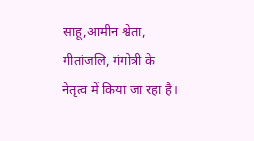साहू,आमीन श्वेता, गीतांजलि, गंगोत्री के नेतृत्व में किया जा रहा है।